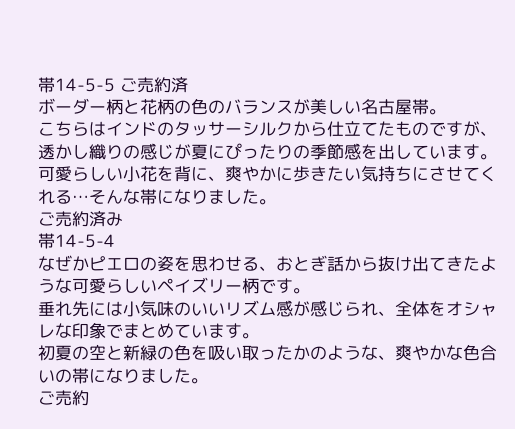帯14-5-5 ご売約済
ボーダー柄と花柄の色のバランスが美しい名古屋帯。
こちらはインドのタッサーシルクから仕立てたものですが、透かし織りの感じが夏にぴったりの季節感を出しています。
可愛らしい小花を背に、爽やかに歩きたい気持ちにさせてくれる…そんな帯になりました。
ご売約済み
帯14-5-4
なぜかピエロの姿を思わせる、おとぎ話から抜け出てきたような可愛らしいペイズリー柄です。
垂れ先には小気味のいいリズム感が感じられ、全体をオシャレな印象でまとめています。
初夏の空と新緑の色を吸い取ったかのような、爽やかな色合いの帯になりました。
ご売約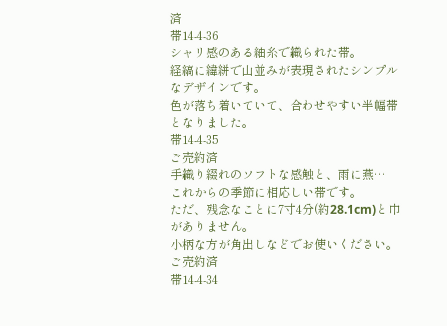済
帯14-4-36
シャリ感のある紬糸で織られた帯。
経縞に緯絣で山並みが表現されたシンプルなデザインです。
色が落ち着いていて、合わせやすい半幅帯となりました。
帯14-4-35
ご売約済
手織り綴れのソフトな感触と、雨に燕…
これからの季節に相応しい帯です。
ただ、残念なことに7寸4分(約28.1cm)と巾がありません。
小柄な方が角出しなどでお使いください。
ご売約済
帯14-4-34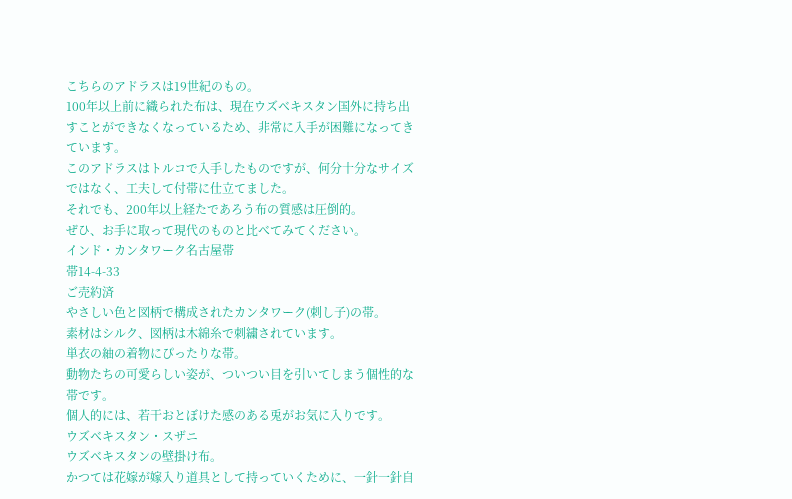こちらのアドラスは19世紀のもの。
100年以上前に織られた布は、現在ウズベキスタン国外に持ち出すことができなくなっているため、非常に入手が困難になってきています。
このアドラスはトルコで入手したものですが、何分十分なサイズではなく、工夫して付帯に仕立てました。
それでも、200年以上経たであろう布の質感は圧倒的。
ぜひ、お手に取って現代のものと比べてみてください。
インド・カンタワーク名古屋帯
帯14-4-33
ご売約済
やさしい色と図柄で構成されたカンタワーク(刺し子)の帯。
素材はシルク、図柄は木綿糸で刺繍されています。
単衣の紬の着物にぴったりな帯。
動物たちの可愛らしい姿が、ついつい目を引いてしまう個性的な帯です。
個人的には、若干おとぼけた感のある兎がお気に入りです。
ウズベキスタン・スザニ
ウズベキスタンの壁掛け布。
かつては花嫁が嫁入り道具として持っていくために、一針一針自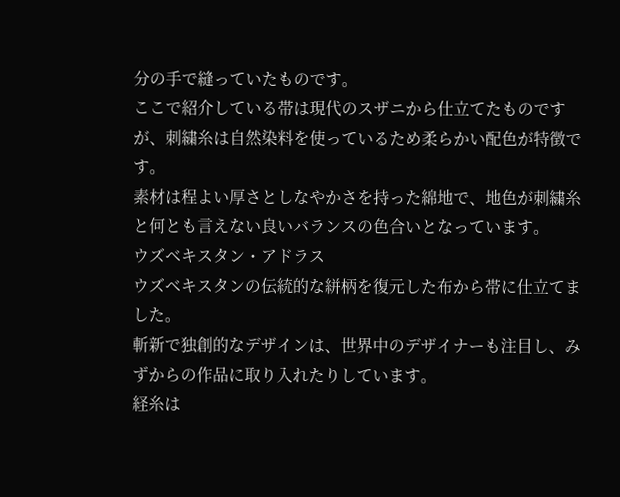分の手で縫っていたものです。
ここで紹介している帯は現代のスザニから仕立てたものですが、刺繍糸は自然染料を使っているため柔らかい配色が特徴です。
素材は程よい厚さとしなやかさを持った綿地で、地色が刺繍糸と何とも言えない良いバランスの色合いとなっています。
ウズベキスタン・アドラス
ウズベキスタンの伝統的な絣柄を復元した布から帯に仕立てました。
斬新で独創的なデザインは、世界中のデザイナーも注目し、みずからの作品に取り入れたりしています。
経糸は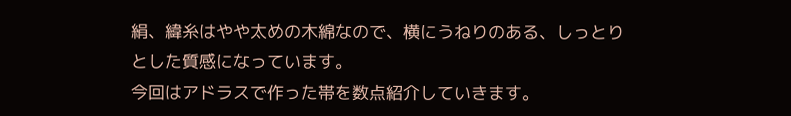絹、緯糸はやや太めの木綿なので、横にうねりのある、しっとりとした質感になっています。
今回はアドラスで作った帯を数点紹介していきます。